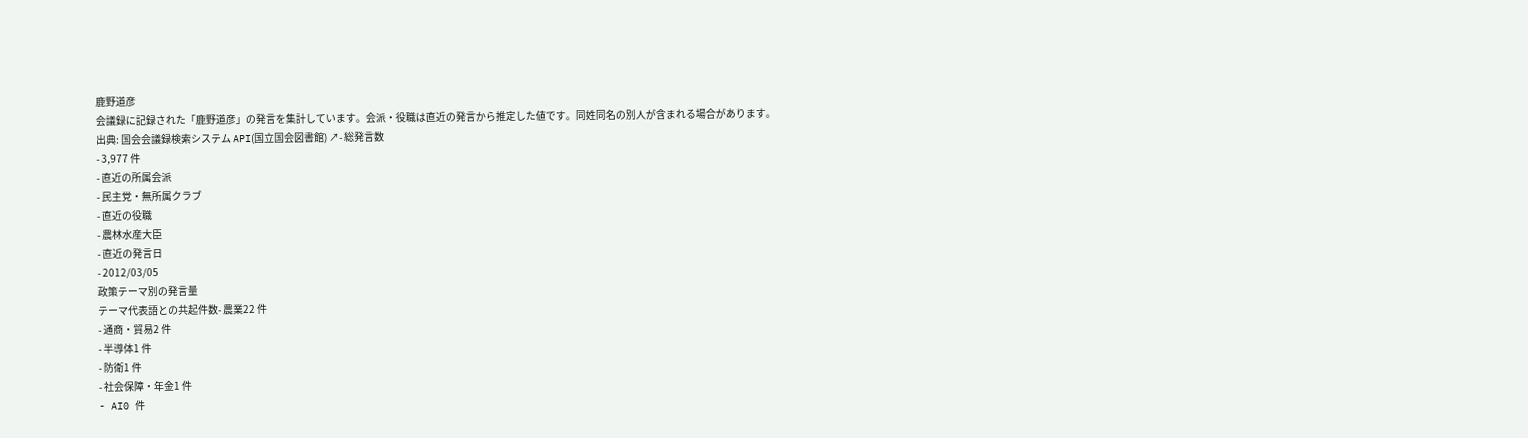鹿野道彦
会議録に記録された「鹿野道彦」の発言を集計しています。会派・役職は直近の発言から推定した値です。同姓同名の別人が含まれる場合があります。
出典: 国会会議録検索システム API(国立国会図書館) ↗- 総発言数
- 3,977 件
- 直近の所属会派
- 民主党・無所属クラブ
- 直近の役職
- 農林水産大臣
- 直近の発言日
- 2012/03/05
政策テーマ別の発言量
テーマ代表語との共起件数- 農業22 件
- 通商・貿易2 件
- 半導体1 件
- 防衛1 件
- 社会保障・年金1 件
- AI0 件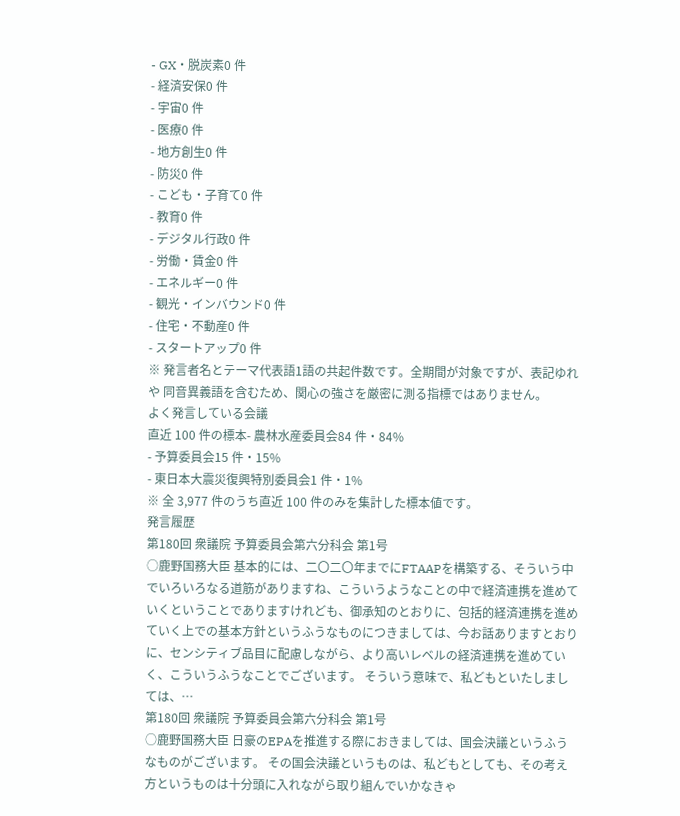- GX・脱炭素0 件
- 経済安保0 件
- 宇宙0 件
- 医療0 件
- 地方創生0 件
- 防災0 件
- こども・子育て0 件
- 教育0 件
- デジタル行政0 件
- 労働・賃金0 件
- エネルギー0 件
- 観光・インバウンド0 件
- 住宅・不動産0 件
- スタートアップ0 件
※ 発言者名とテーマ代表語1語の共起件数です。全期間が対象ですが、表記ゆれや 同音異義語を含むため、関心の強さを厳密に測る指標ではありません。
よく発言している会議
直近 100 件の標本- 農林水産委員会84 件・84%
- 予算委員会15 件・15%
- 東日本大震災復興特別委員会1 件・1%
※ 全 3,977 件のうち直近 100 件のみを集計した標本値です。
発言履歴
第180回 衆議院 予算委員会第六分科会 第1号
○鹿野国務大臣 基本的には、二〇二〇年までにFTAAPを構築する、そういう中でいろいろなる道筋がありますね、こういうようなことの中で経済連携を進めていくということでありますけれども、御承知のとおりに、包括的経済連携を進めていく上での基本方針というふうなものにつきましては、今お話ありますとおりに、センシティブ品目に配慮しながら、より高いレベルの経済連携を進めていく、こういうふうなことでございます。 そういう意味で、私どもといたしましては、…
第180回 衆議院 予算委員会第六分科会 第1号
○鹿野国務大臣 日豪のEPAを推進する際におきましては、国会決議というふうなものがございます。 その国会決議というものは、私どもとしても、その考え方というものは十分頭に入れながら取り組んでいかなきゃ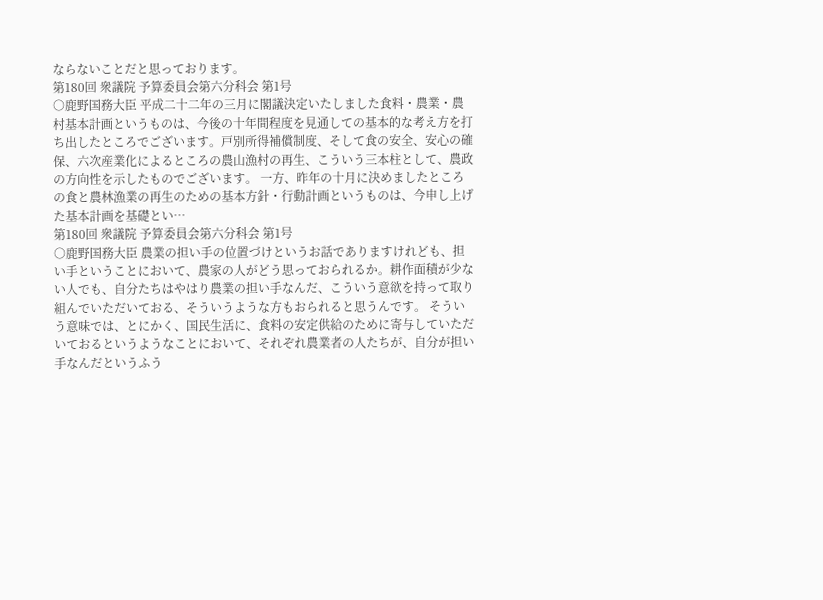ならないことだと思っております。
第180回 衆議院 予算委員会第六分科会 第1号
○鹿野国務大臣 平成二十二年の三月に閣議決定いたしました食料・農業・農村基本計画というものは、今後の十年間程度を見通しての基本的な考え方を打ち出したところでございます。戸別所得補償制度、そして食の安全、安心の確保、六次産業化によるところの農山漁村の再生、こういう三本柱として、農政の方向性を示したものでございます。 一方、昨年の十月に決めましたところの食と農林漁業の再生のための基本方針・行動計画というものは、今申し上げた基本計画を基礎とい…
第180回 衆議院 予算委員会第六分科会 第1号
○鹿野国務大臣 農業の担い手の位置づけというお話でありますけれども、担い手ということにおいて、農家の人がどう思っておられるか。耕作面積が少ない人でも、自分たちはやはり農業の担い手なんだ、こういう意欲を持って取り組んでいただいておる、そういうような方もおられると思うんです。 そういう意味では、とにかく、国民生活に、食料の安定供給のために寄与していただいておるというようなことにおいて、それぞれ農業者の人たちが、自分が担い手なんだというふう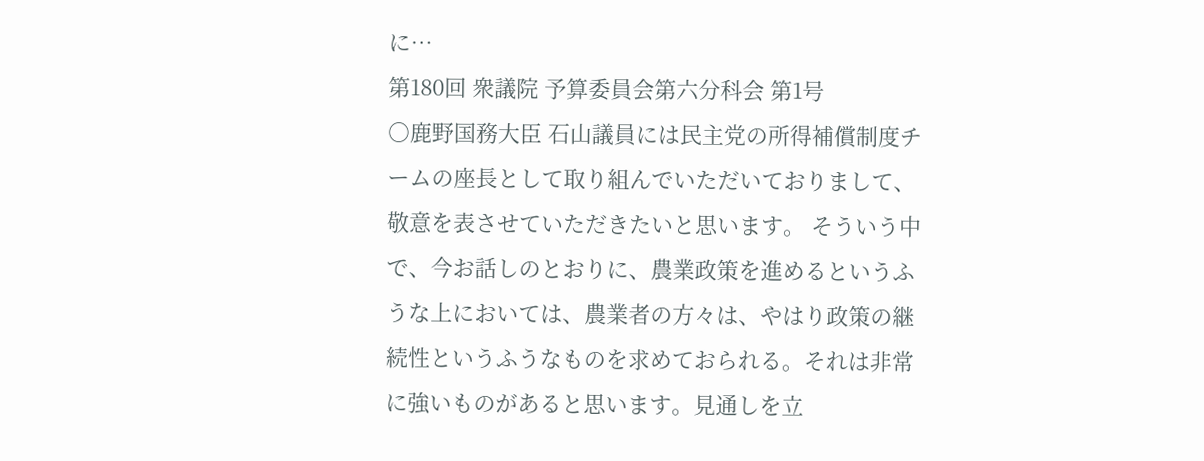に…
第180回 衆議院 予算委員会第六分科会 第1号
○鹿野国務大臣 石山議員には民主党の所得補償制度チームの座長として取り組んでいただいておりまして、敬意を表させていただきたいと思います。 そういう中で、今お話しのとおりに、農業政策を進めるというふうな上においては、農業者の方々は、やはり政策の継続性というふうなものを求めておられる。それは非常に強いものがあると思います。見通しを立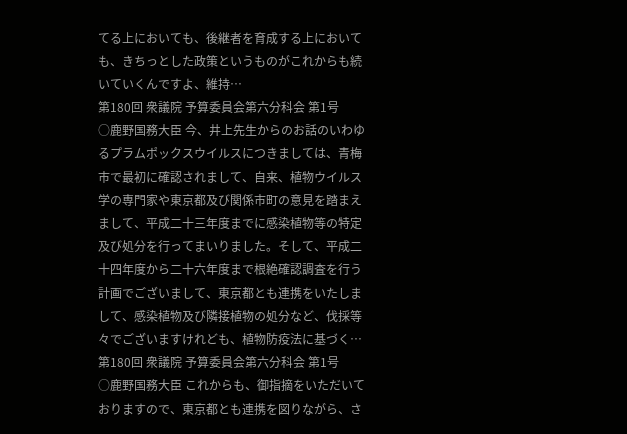てる上においても、後継者を育成する上においても、きちっとした政策というものがこれからも続いていくんですよ、維持…
第180回 衆議院 予算委員会第六分科会 第1号
○鹿野国務大臣 今、井上先生からのお話のいわゆるプラムポックスウイルスにつきましては、青梅市で最初に確認されまして、自来、植物ウイルス学の専門家や東京都及び関係市町の意見を踏まえまして、平成二十三年度までに感染植物等の特定及び処分を行ってまいりました。そして、平成二十四年度から二十六年度まで根絶確認調査を行う計画でございまして、東京都とも連携をいたしまして、感染植物及び隣接植物の処分など、伐採等々でございますけれども、植物防疫法に基づく…
第180回 衆議院 予算委員会第六分科会 第1号
○鹿野国務大臣 これからも、御指摘をいただいておりますので、東京都とも連携を図りながら、さ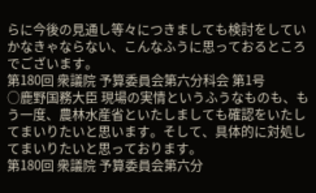らに今後の見通し等々につきましても検討をしていかなきゃならない、こんなふうに思っておるところでございます。
第180回 衆議院 予算委員会第六分科会 第1号
○鹿野国務大臣 現場の実情というふうなものも、もう一度、農林水産省といたしましても確認をいたしてまいりたいと思います。そして、具体的に対処してまいりたいと思っております。
第180回 衆議院 予算委員会第六分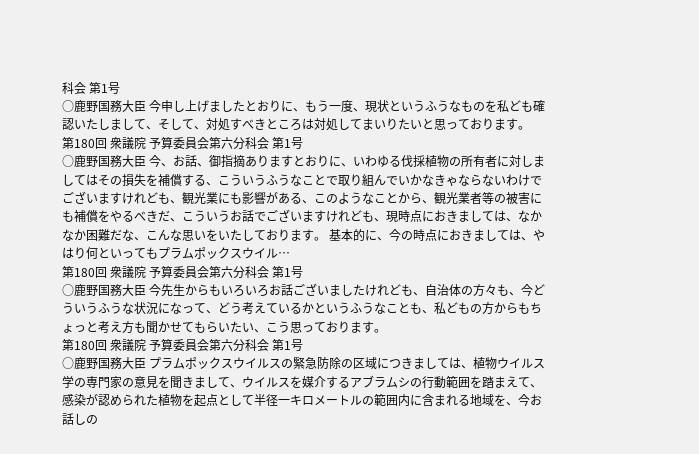科会 第1号
○鹿野国務大臣 今申し上げましたとおりに、もう一度、現状というふうなものを私ども確認いたしまして、そして、対処すべきところは対処してまいりたいと思っております。
第180回 衆議院 予算委員会第六分科会 第1号
○鹿野国務大臣 今、お話、御指摘ありますとおりに、いわゆる伐採植物の所有者に対しましてはその損失を補償する、こういうふうなことで取り組んでいかなきゃならないわけでございますけれども、観光業にも影響がある、このようなことから、観光業者等の被害にも補償をやるべきだ、こういうお話でございますけれども、現時点におきましては、なかなか困難だな、こんな思いをいたしております。 基本的に、今の時点におきましては、やはり何といってもプラムポックスウイル…
第180回 衆議院 予算委員会第六分科会 第1号
○鹿野国務大臣 今先生からもいろいろお話ございましたけれども、自治体の方々も、今どういうふうな状況になって、どう考えているかというふうなことも、私どもの方からもちょっと考え方も聞かせてもらいたい、こう思っております。
第180回 衆議院 予算委員会第六分科会 第1号
○鹿野国務大臣 プラムポックスウイルスの緊急防除の区域につきましては、植物ウイルス学の専門家の意見を聞きまして、ウイルスを媒介するアブラムシの行動範囲を踏まえて、感染が認められた植物を起点として半径一キロメートルの範囲内に含まれる地域を、今お話しの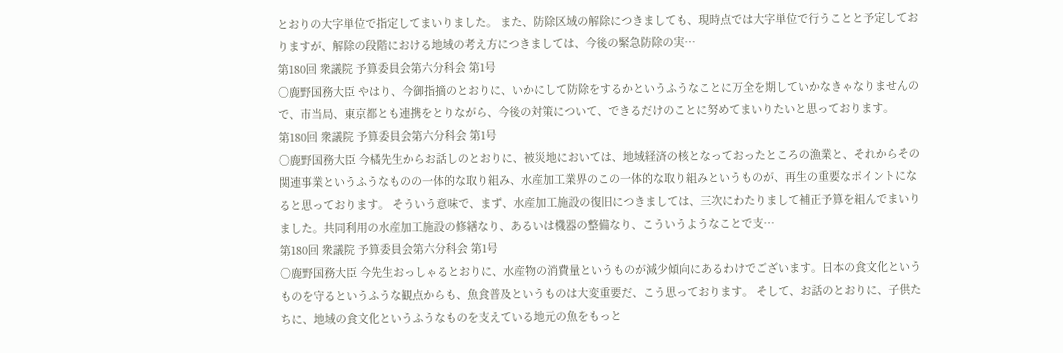とおりの大字単位で指定してまいりました。 また、防除区域の解除につきましても、現時点では大字単位で行うことと予定しておりますが、解除の段階における地域の考え方につきましては、今後の緊急防除の実…
第180回 衆議院 予算委員会第六分科会 第1号
○鹿野国務大臣 やはり、今御指摘のとおりに、いかにして防除をするかというふうなことに万全を期していかなきゃなりませんので、市当局、東京都とも連携をとりながら、今後の対策について、できるだけのことに努めてまいりたいと思っております。
第180回 衆議院 予算委員会第六分科会 第1号
○鹿野国務大臣 今橘先生からお話しのとおりに、被災地においては、地域経済の核となっておったところの漁業と、それからその関連事業というふうなものの一体的な取り組み、水産加工業界のこの一体的な取り組みというものが、再生の重要なポイントになると思っております。 そういう意味で、まず、水産加工施設の復旧につきましては、三次にわたりまして補正予算を組んでまいりました。共同利用の水産加工施設の修繕なり、あるいは機器の整備なり、こういうようなことで支…
第180回 衆議院 予算委員会第六分科会 第1号
○鹿野国務大臣 今先生おっしゃるとおりに、水産物の消費量というものが減少傾向にあるわけでございます。日本の食文化というものを守るというふうな観点からも、魚食普及というものは大変重要だ、こう思っております。 そして、お話のとおりに、子供たちに、地域の食文化というふうなものを支えている地元の魚をもっと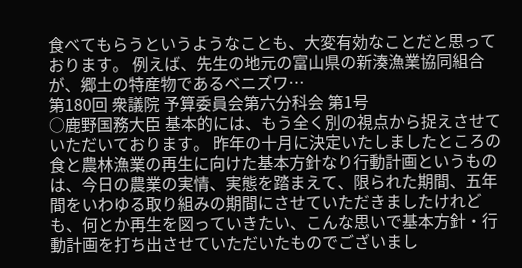食べてもらうというようなことも、大変有効なことだと思っております。 例えば、先生の地元の富山県の新湊漁業協同組合が、郷土の特産物であるベニズワ…
第180回 衆議院 予算委員会第六分科会 第1号
○鹿野国務大臣 基本的には、もう全く別の視点から捉えさせていただいております。 昨年の十月に決定いたしましたところの食と農林漁業の再生に向けた基本方針なり行動計画というものは、今日の農業の実情、実態を踏まえて、限られた期間、五年間をいわゆる取り組みの期間にさせていただきましたけれども、何とか再生を図っていきたい、こんな思いで基本方針・行動計画を打ち出させていただいたものでございまし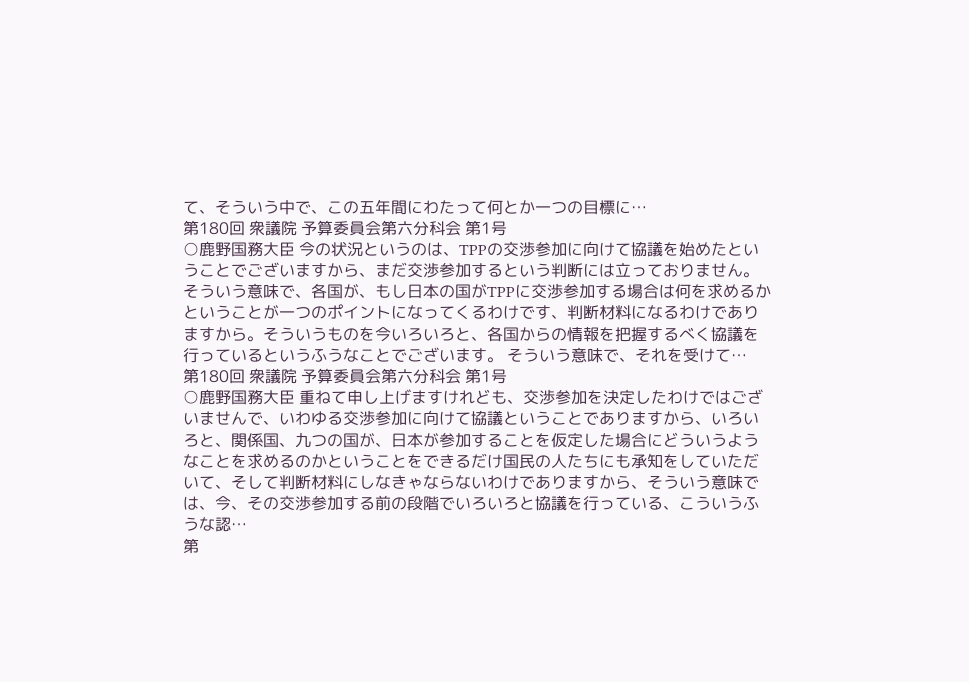て、そういう中で、この五年間にわたって何とか一つの目標に…
第180回 衆議院 予算委員会第六分科会 第1号
○鹿野国務大臣 今の状況というのは、TPPの交渉参加に向けて協議を始めたということでございますから、まだ交渉参加するという判断には立っておりません。 そういう意味で、各国が、もし日本の国がTPPに交渉参加する場合は何を求めるかということが一つのポイントになってくるわけです、判断材料になるわけでありますから。そういうものを今いろいろと、各国からの情報を把握するべく協議を行っているというふうなことでございます。 そういう意味で、それを受けて…
第180回 衆議院 予算委員会第六分科会 第1号
○鹿野国務大臣 重ねて申し上げますけれども、交渉参加を決定したわけではございませんで、いわゆる交渉参加に向けて協議ということでありますから、いろいろと、関係国、九つの国が、日本が参加することを仮定した場合にどういうようなことを求めるのかということをできるだけ国民の人たちにも承知をしていただいて、そして判断材料にしなきゃならないわけでありますから、そういう意味では、今、その交渉参加する前の段階でいろいろと協議を行っている、こういうふうな認…
第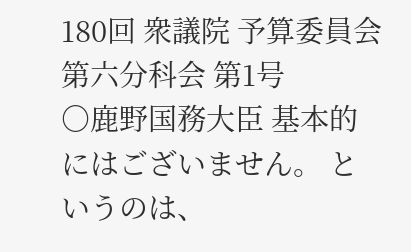180回 衆議院 予算委員会第六分科会 第1号
○鹿野国務大臣 基本的にはございません。 というのは、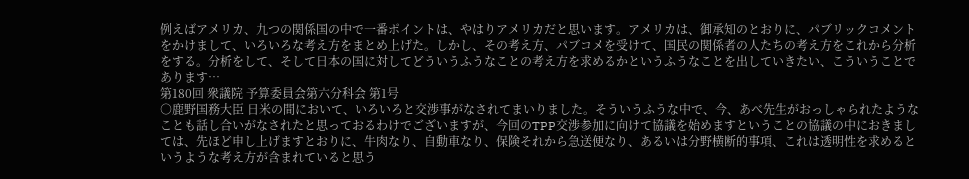例えばアメリカ、九つの関係国の中で一番ポイントは、やはりアメリカだと思います。アメリカは、御承知のとおりに、パブリックコメントをかけまして、いろいろな考え方をまとめ上げた。しかし、その考え方、パブコメを受けて、国民の関係者の人たちの考え方をこれから分析をする。分析をして、そして日本の国に対してどういうふうなことの考え方を求めるかというふうなことを出していきたい、こういうことであります…
第180回 衆議院 予算委員会第六分科会 第1号
○鹿野国務大臣 日米の間において、いろいろと交渉事がなされてまいりました。そういうふうな中で、今、あべ先生がおっしゃられたようなことも話し合いがなされたと思っておるわけでございますが、今回のTPP交渉参加に向けて協議を始めますということの協議の中におきましては、先ほど申し上げますとおりに、牛肉なり、自動車なり、保険それから急送便なり、あるいは分野横断的事項、これは透明性を求めるというような考え方が含まれていると思う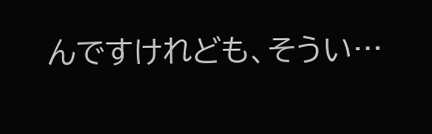んですけれども、そうい…